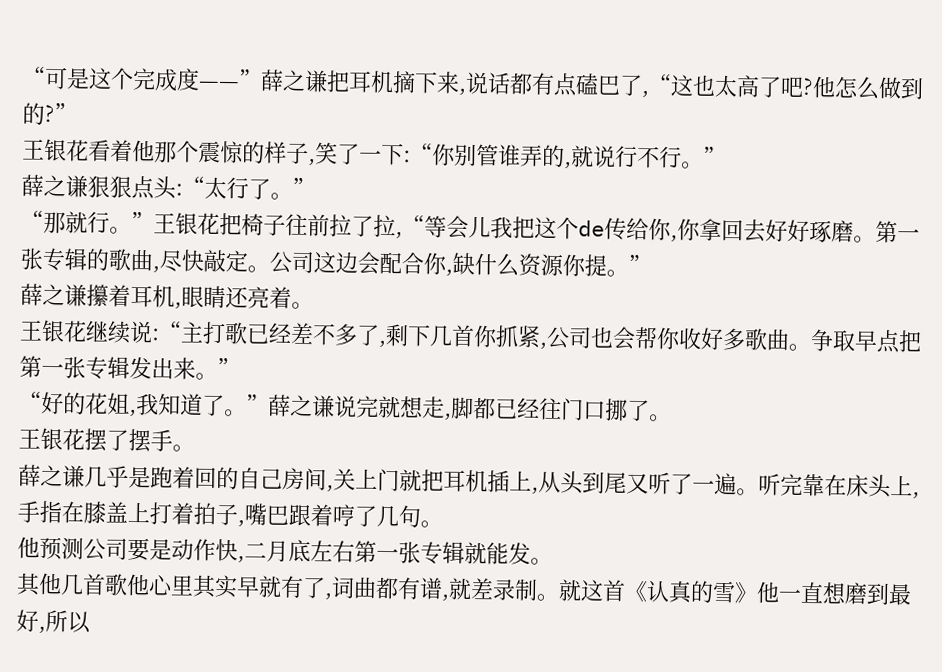“可是这个完成度——”薛之谦把耳机摘下来,说话都有点磕巴了,“这也太高了吧?他怎么做到的?”
王银花看着他那个震惊的样子,笑了一下:“你别管谁弄的,就说行不行。”
薛之谦狠狠点头:“太行了。”
“那就行。”王银花把椅子往前拉了拉,“等会儿我把这个de传给你,你拿回去好好琢磨。第一张专辑的歌曲,尽快敲定。公司这边会配合你,缺什么资源你提。”
薛之谦攥着耳机,眼睛还亮着。
王银花继续说:“主打歌已经差不多了,剩下几首你抓紧,公司也会帮你收好多歌曲。争取早点把第一张专辑发出来。”
“好的花姐,我知道了。”薛之谦说完就想走,脚都已经往门口挪了。
王银花摆了摆手。
薛之谦几乎是跑着回的自己房间,关上门就把耳机插上,从头到尾又听了一遍。听完靠在床头上,手指在膝盖上打着拍子,嘴巴跟着哼了几句。
他预测公司要是动作快,二月底左右第一张专辑就能发。
其他几首歌他心里其实早就有了,词曲都有谱,就差录制。就这首《认真的雪》他一直想磨到最好,所以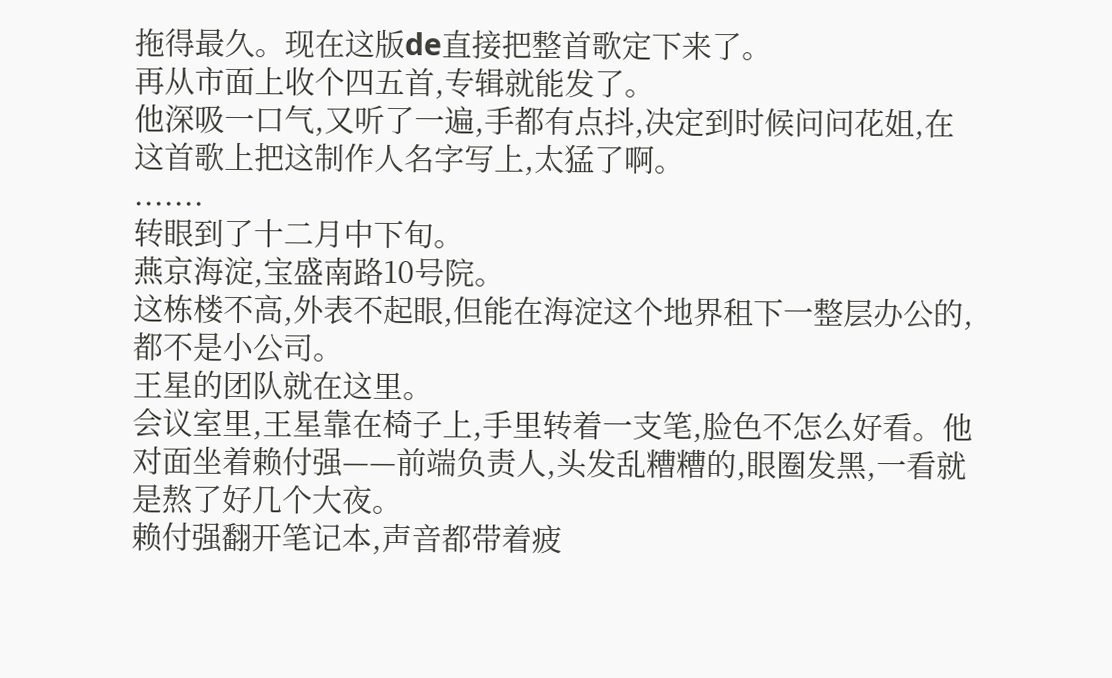拖得最久。现在这版de直接把整首歌定下来了。
再从市面上收个四五首,专辑就能发了。
他深吸一口气,又听了一遍,手都有点抖,决定到时候问问花姐,在这首歌上把这制作人名字写上,太猛了啊。
.......
转眼到了十二月中下旬。
燕京海淀,宝盛南路10号院。
这栋楼不高,外表不起眼,但能在海淀这个地界租下一整层办公的,都不是小公司。
王星的团队就在这里。
会议室里,王星靠在椅子上,手里转着一支笔,脸色不怎么好看。他对面坐着赖付强——前端负责人,头发乱糟糟的,眼圈发黑,一看就是熬了好几个大夜。
赖付强翻开笔记本,声音都带着疲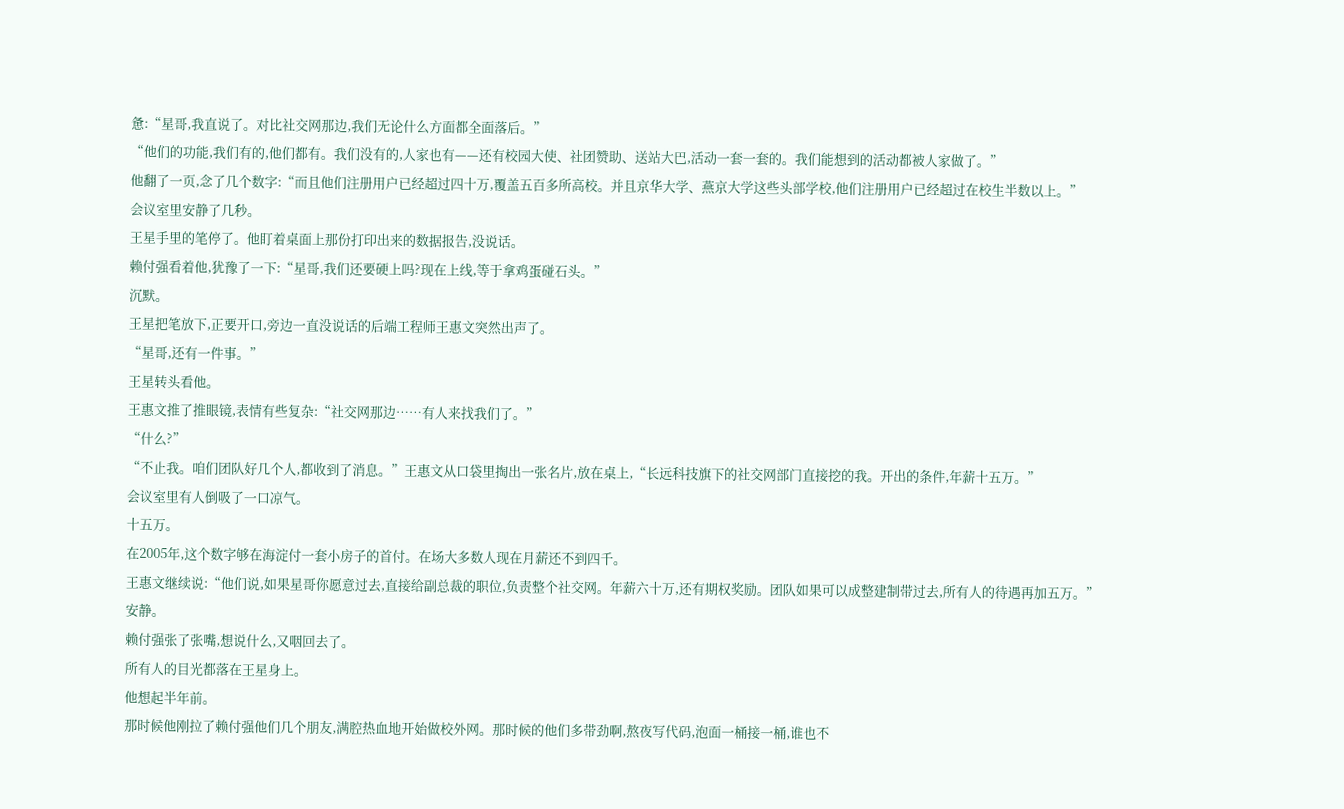惫:“星哥,我直说了。对比社交网那边,我们无论什么方面都全面落后。”
“他们的功能,我们有的,他们都有。我们没有的,人家也有——还有校园大使、社团赞助、送站大巴,活动一套一套的。我们能想到的活动都被人家做了。”
他翻了一页,念了几个数字:“而且他们注册用户已经超过四十万,覆盖五百多所高校。并且京华大学、燕京大学这些头部学校,他们注册用户已经超过在校生半数以上。”
会议室里安静了几秒。
王星手里的笔停了。他盯着桌面上那份打印出来的数据报告,没说话。
赖付强看着他,犹豫了一下:“星哥,我们还要硬上吗?现在上线,等于拿鸡蛋碰石头。”
沉默。
王星把笔放下,正要开口,旁边一直没说话的后端工程师王惠文突然出声了。
“星哥,还有一件事。”
王星转头看他。
王惠文推了推眼镜,表情有些复杂:“社交网那边……有人来找我们了。”
“什么?”
“不止我。咱们团队好几个人,都收到了消息。”王惠文从口袋里掏出一张名片,放在桌上,“长远科技旗下的社交网部门直接挖的我。开出的条件,年薪十五万。”
会议室里有人倒吸了一口凉气。
十五万。
在2005年,这个数字够在海淀付一套小房子的首付。在场大多数人现在月薪还不到四千。
王惠文继续说:“他们说,如果星哥你愿意过去,直接给副总裁的职位,负责整个社交网。年薪六十万,还有期权奖励。团队如果可以成整建制带过去,所有人的待遇再加五万。”
安静。
赖付强张了张嘴,想说什么,又咽回去了。
所有人的目光都落在王星身上。
他想起半年前。
那时候他刚拉了赖付强他们几个朋友,满腔热血地开始做校外网。那时候的他们多带劲啊,熬夜写代码,泡面一桶接一桶,谁也不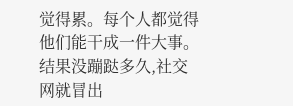觉得累。每个人都觉得他们能干成一件大事。
结果没蹦跶多久,社交网就冒出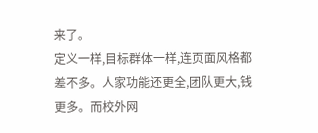来了。
定义一样,目标群体一样,连页面风格都差不多。人家功能还更全,团队更大,钱更多。而校外网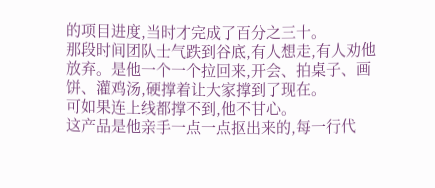的项目进度,当时才完成了百分之三十。
那段时间团队士气跌到谷底,有人想走,有人劝他放弃。是他一个一个拉回来,开会、拍桌子、画饼、灌鸡汤,硬撑着让大家撑到了现在。
可如果连上线都撑不到,他不甘心。
这产品是他亲手一点一点抠出来的,每一行代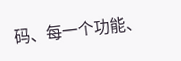码、每一个功能、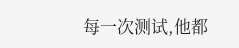每一次测试,他都